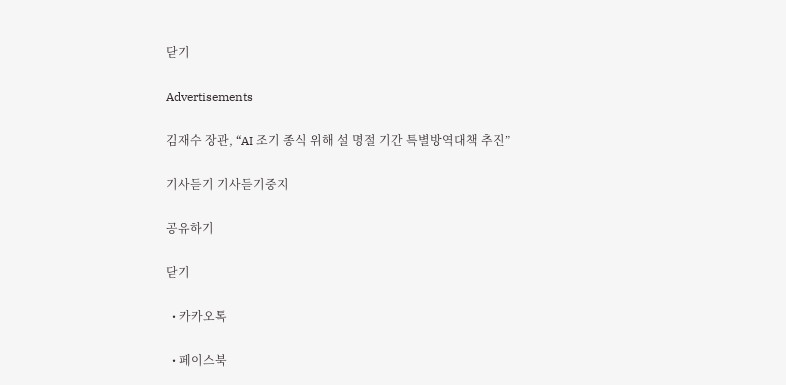닫기

Advertisements

김재수 장관, “AI 조기 종식 위해 설 명절 기간 특별방역대책 추진”

기사듣기 기사듣기중지

공유하기

닫기

  • 카카오톡

  • 페이스북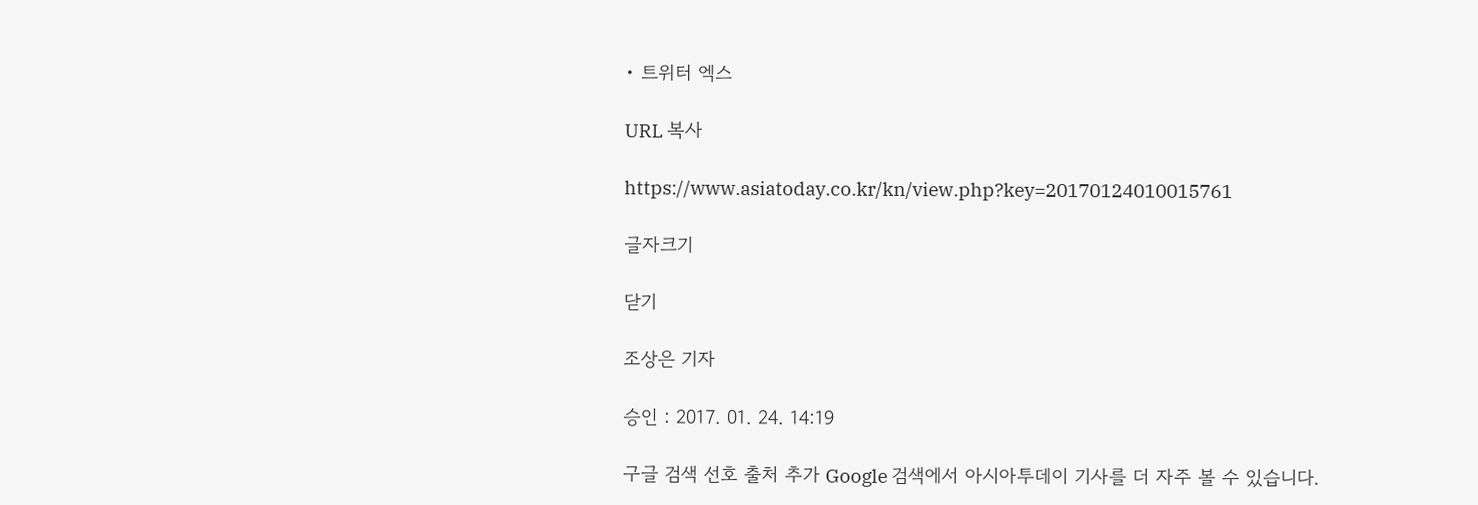• 트위터 엑스

URL 복사

https://www.asiatoday.co.kr/kn/view.php?key=20170124010015761

글자크기

닫기

조상은 기자

승인 : 2017. 01. 24. 14:19

구글 검색 선호 출처 추가 Google 검색에서 아시아투데이 기사를 더 자주 볼 수 있습니다.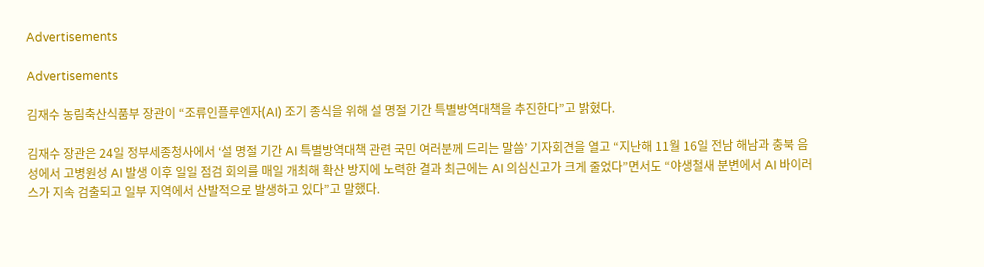Advertisements

Advertisements

김재수 농림축산식품부 장관이 “조류인플루엔자(AI) 조기 종식을 위해 설 명절 기간 특별방역대책을 추진한다”고 밝혔다.

김재수 장관은 24일 정부세종청사에서 ‘설 명절 기간 AI 특별방역대책 관련 국민 여러분께 드리는 말씀’ 기자회견을 열고 “지난해 11월 16일 전남 해남과 충북 음성에서 고병원성 AI 발생 이후 일일 점검 회의를 매일 개최해 확산 방지에 노력한 결과 최근에는 AI 의심신고가 크게 줄었다”면서도 “야생철새 분변에서 AI 바이러스가 지속 검출되고 일부 지역에서 산발적으로 발생하고 있다”고 말했다.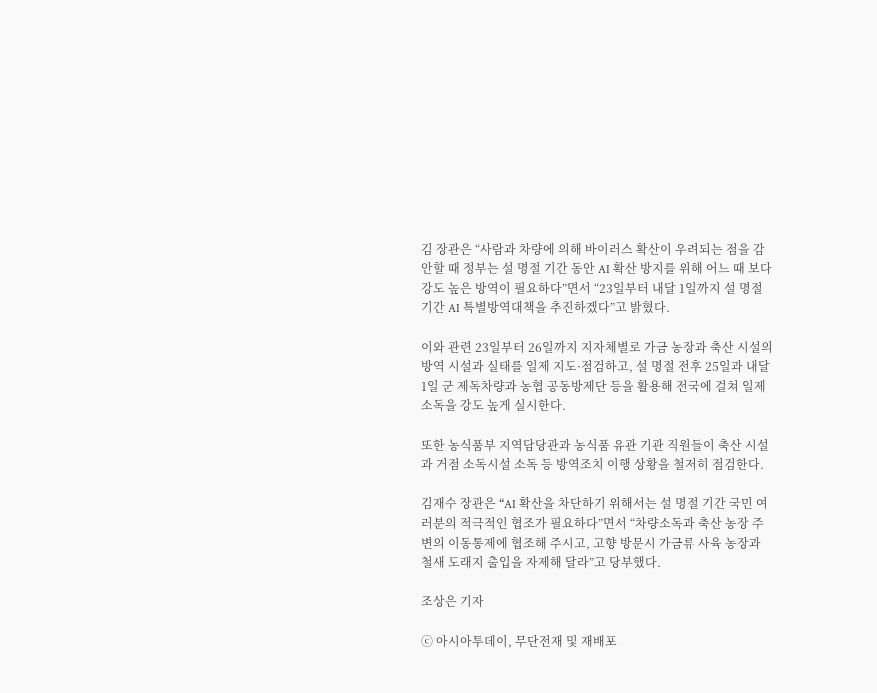김 장관은 “사람과 차량에 의해 바이러스 확산이 우려되는 점을 감안할 때 정부는 설 명절 기간 동안 AI 확산 방지를 위해 어느 때 보다 강도 높은 방역이 필요하다”면서 “23일부터 내달 1일까지 설 명절 기간 AI 특별방역대책을 추진하겠다”고 밝혔다.

이와 관련 23일부터 26일까지 지자체별로 가금 농장과 축산 시설의 방역 시설과 실태를 일제 지도·점검하고, 설 명절 전후 25일과 내달 1일 군 제독차량과 농협 공동방제단 등을 활용해 전국에 걸쳐 일제 소독을 강도 높게 실시한다.

또한 농식품부 지역담당관과 농식품 유관 기관 직원들이 축산 시설과 거점 소독시설 소독 등 방역조치 이행 상황을 철저히 점검한다.

김재수 장관은 “AI 확산을 차단하기 위해서는 설 명절 기간 국민 여러분의 적극적인 협조가 필요하다”면서 “차량소독과 축산 농장 주변의 이동통제에 협조해 주시고, 고향 방문시 가금류 사육 농장과 철새 도래지 출입을 자제해 달라”고 당부했다.

조상은 기자

ⓒ 아시아투데이, 무단전재 및 재배포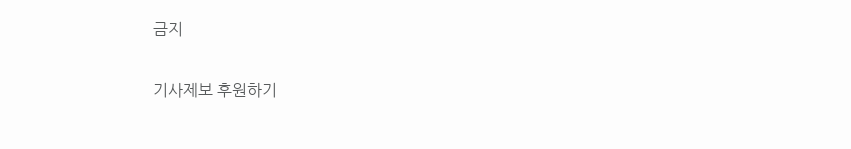금지

기사제보 후원하기